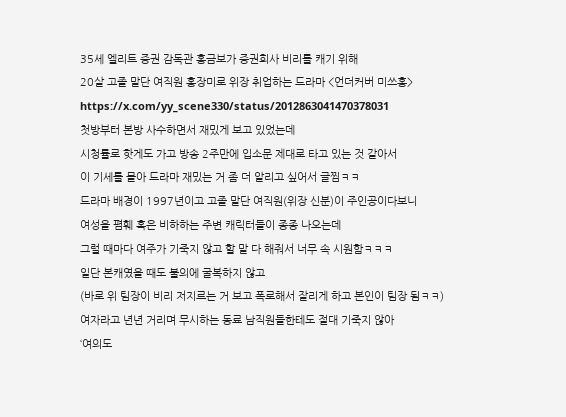35세 엘리트 증권 감독관 홍금보가 증권회사 비리를 캐기 위해
20살 고졸 말단 여직원 홍장미로 위장 취업하는 드라마 <언더커버 미쓰홍>
https://x.com/yy_scene330/status/2012863041470378031
첫방부터 본방 사수하면서 재밌게 보고 있었는데
시청률로 핫게도 가고 방송 2주만에 입소문 제대로 타고 있는 것 같아서
이 기세를 몰아 드라마 재밌는 거 좀 더 알리고 싶어서 글찜ㅋㅋ
드라마 배경이 1997년이고 고졸 말단 여직원(위장 신분)이 주인공이다보니
여성을 폄훼 혹은 비하하는 주변 캐릭터들이 종종 나오는데
그럴 때마다 여주가 기죽지 않고 할 말 다 해줘서 너무 속 시원함ㅋㅋㅋ
일단 본캐였을 때도 불의에 굴복하지 않고
(바로 위 팀장이 비리 저지르는 거 보고 폭로해서 잘리게 하고 본인이 팀장 됨ㅋㅋ)
여자라고 년년 거리며 무시하는 동료 남직원들한테도 절대 기죽지 않아
‘여의도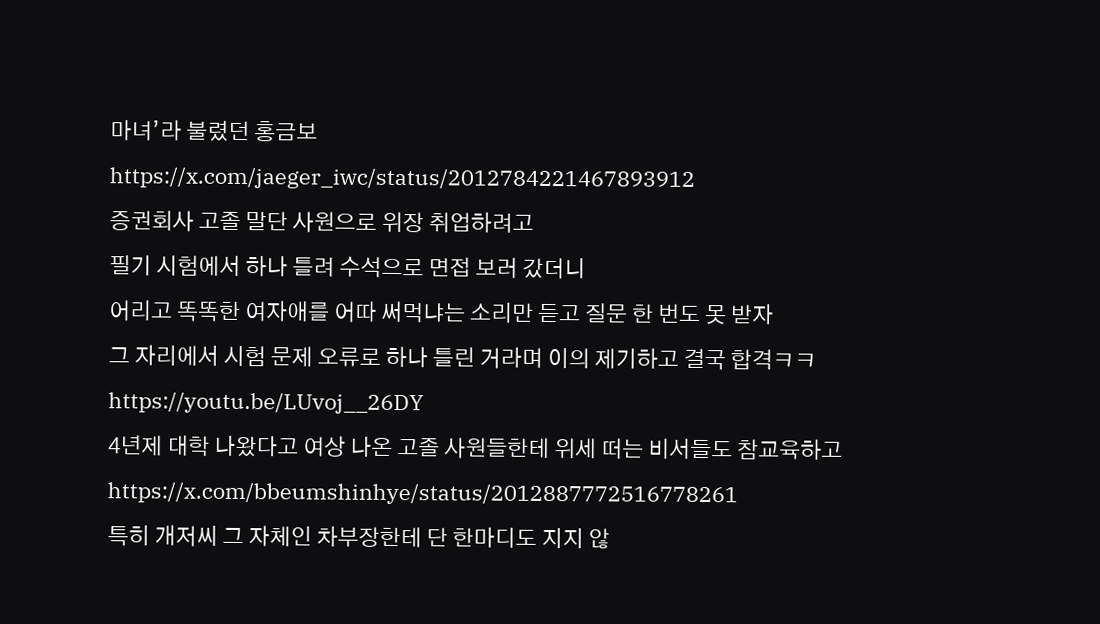마녀’라 불렸던 홍금보
https://x.com/jaeger_iwc/status/2012784221467893912
증권회사 고졸 말단 사원으로 위장 취업하려고
필기 시험에서 하나 틀려 수석으로 면접 보러 갔더니
어리고 똑똑한 여자애를 어따 써먹냐는 소리만 듣고 질문 한 번도 못 받자
그 자리에서 시험 문제 오류로 하나 틀린 거라며 이의 제기하고 결국 합격ㅋㅋ
https://youtu.be/LUvoj__26DY
4년제 대학 나왔다고 여상 나온 고졸 사원들한테 위세 떠는 비서들도 참교육하고
https://x.com/bbeumshinhye/status/2012887772516778261
특히 개저씨 그 자체인 차부장한테 단 한마디도 지지 않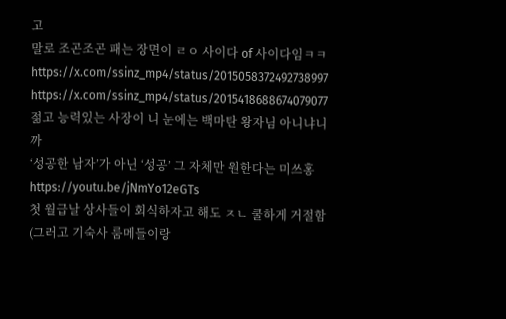고
말로 조곤조곤 패는 장면이 ㄹㅇ 사이다 of 사이다임ㅋㅋ
https://x.com/ssinz_mp4/status/2015058372492738997
https://x.com/ssinz_mp4/status/2015418688674079077
젊고 능력있는 사장이 니 눈에는 백마탄 왕자님 아니냐니까
‘성공한 남자’가 아닌 ‘성공’ 그 자체만 원한다는 미쓰홍
https://youtu.be/jNmYo12eGTs
첫 월급날 상사들이 회식하자고 해도 ㅈㄴ 쿨하게 거절함
(그러고 기숙사 룸메들이랑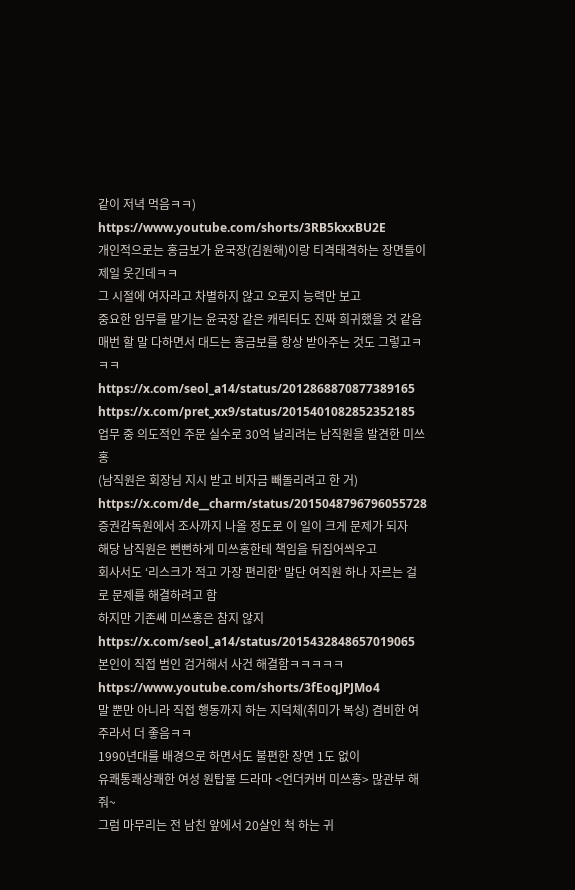같이 저녁 먹음ㅋㅋ)
https://www.youtube.com/shorts/3RB5kxxBU2E
개인적으로는 홍금보가 윤국장(김원해)이랑 티격태격하는 장면들이 제일 웃긴데ㅋㅋ
그 시절에 여자라고 차별하지 않고 오로지 능력만 보고
중요한 임무를 맡기는 윤국장 같은 캐릭터도 진짜 희귀했을 것 같음
매번 할 말 다하면서 대드는 홍금보를 항상 받아주는 것도 그렇고ㅋㅋㅋ
https://x.com/seol_a14/status/2012868870877389165
https://x.com/pret_xx9/status/2015401082852352185
업무 중 의도적인 주문 실수로 30억 날리려는 남직원을 발견한 미쓰홍
(남직원은 회장님 지시 받고 비자금 빼돌리려고 한 거)
https://x.com/de__charm/status/2015048796796055728
증권감독원에서 조사까지 나올 정도로 이 일이 크게 문제가 되자
해당 남직원은 뻔뻔하게 미쓰홍한테 책임을 뒤집어씌우고
회사서도 ‘리스크가 적고 가장 편리한’ 말단 여직원 하나 자르는 걸로 문제를 해결하려고 함
하지만 기존쎄 미쓰홍은 참지 않지
https://x.com/seol_a14/status/2015432848657019065
본인이 직접 범인 검거해서 사건 해결함ㅋㅋㅋㅋㅋ
https://www.youtube.com/shorts/3fEoqJPJMo4
말 뿐만 아니라 직접 행동까지 하는 지덕체(취미가 복싱) 겸비한 여주라서 더 좋음ㅋㅋ
1990년대를 배경으로 하면서도 불편한 장면 1도 없이
유쾌통쾌상쾌한 여성 원탑물 드라마 <언더커버 미쓰홍> 많관부 해줘~
그럼 마무리는 전 남친 앞에서 20살인 척 하는 귀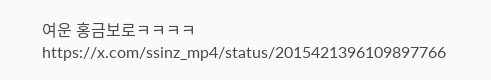여운 홍금보로ㅋㅋㅋㅋ
https://x.com/ssinz_mp4/status/2015421396109897766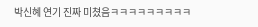박신혜 연기 진짜 미쳤음ㅋㅋㅋㅋㅋㅋㅋㅋㅋ